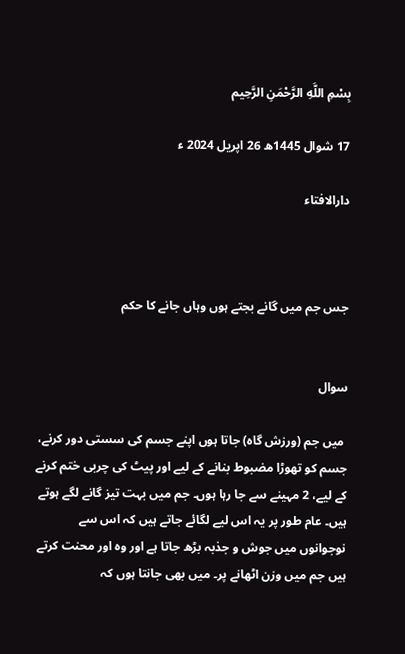بِسْمِ اللَّهِ الرَّحْمَنِ الرَّحِيم

17 شوال 1445ھ 26 اپریل 2024 ء

دارالافتاء



جس جم میں گانے بجتے ہوں وہاں جانے کا حکم


سوال

 میں جم (ورزش گاہ) جاتا ہوں اپنے جسم کی سستی دور کرنے، جسم کو تھوڑا مضبوط بنانے کے لیے اور پیٹ کی چربی ختم کرنے کے لیے، 2 مہینے سے جا رہا ہوں۔ جم میں بہت تیز گانے لگے ہوتے ہیں۔ عام طور پر یہ اس لیے لگائے جاتے ہیں کہ اس سے نوجوانوں میں جوش و جذبہ بڑھ جاتا ہے اور وہ اور محنت کرتے ہیں جم میں وزن اٹھانے پر۔ میں بھی جانتا ہوں کہ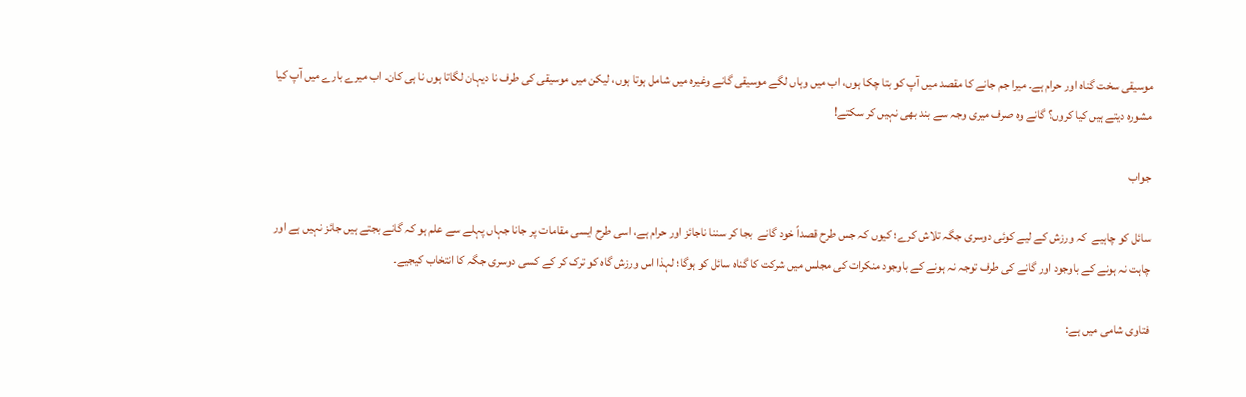موسیقی سخت گناہ اور حرام ہے۔ میرا جم جانے کا مقصد میں آپ کو بتا چکا ہوں، اب میں وہاں لگے موسیقی گانے وغیرہ میں شامل ہوتا ہوں، لیکن میں موسیقی کی طرف نا دیہان لگاتا ہوں نا ہی کان۔ اب میرے بارے میں آپ کیا مشورہ دیتے ہیں کیا کروں؟ گانے وہ صرف میری وجہ سے بند بھی نہیں کر سکتے!

جواب

سائل کو چاہیے  کہ ورزش کے لیے کوئی دوسری جگہ تلاش کرے؛ کیوں کہ جس طرح قصداً خود گانے  بجا کر سننا ناجائز اور حرام ہے، اسی طرح ایسی مقامات پر جانا جہاں پہلے سے علم ہو کہ گانے بجتے ہیں جائز نہیں ہے اور چاہت نہ ہونے کے باوجود اور گانے کی طرف توجہ نہ ہونے کے باوجود منکرات کی مجلس میں شرکت کا گناہ سائل کو ہوگا؛ لہذا اس ورزش گاہ کو ترک کر کے کسی دوسری جگہ کا انتخاب کیجیے۔

فتاوی شامی میں ہے: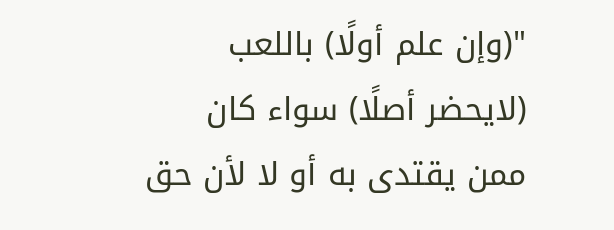"(وإن علم أولًا) باللعب (لايحضر أصلًا) سواء كان ممن يقتدى به أو لا لأن حق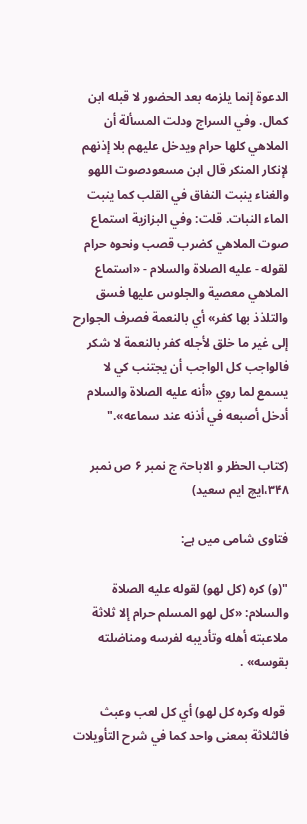الدعوة إنما يلزمه بعد الحضور لا قبله ابن كمال. وفي السراج ودلت المسألة أن الملاهي كلها حرام ويدخل عليهم بلا إذنهم لإنكار المنكر قال ابن مسعودصوت اللهو والغناء ينبت النفاق في القلب كما ينبت الماء النبات. قلت: وفي البزازية استماع صوت الملاهي كضرب قصب ونحوه حرام لقوله - عليه الصلاة والسلام - «استماع الملاهي معصية والجلوس عليها فسق والتلذذ بها كفر» أي بالنعمة فصرف الجوارح إلى غير ما خلق لأجله كفر بالنعمة لا شكر فالواجب كل الواجب أن يجتنب كي لا يسمع لما روي «أنه عليه الصلاة والسلام أدخل أصبعه في أذنه عند سماعه»."

(کتاب الحظر و الاباحۃ ج نمبر ۶ ص نمبر ۳۴۸،ایچ ایم سعید)

فتاوی شامی میں ہے:

"(و) كره (كل لهو) لقوله عليه الصلاة والسلام: «كل لهو المسلم حرام إلا ثلاثة ملاعبته أهله وتأديبه لفرسه ومناضلته بقوسه» .

 قوله وكره كل لهو) أي كل لعب وعبث فالثلاثة بمعنى واحد كما في شرح التأويلات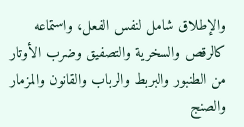والإطلاق شامل لنفس الفعل، واستماعه كالرقص والسخرية والتصفيق وضرب الأوتار من الطنبور والبربط والرباب والقانون والمزمار والصنج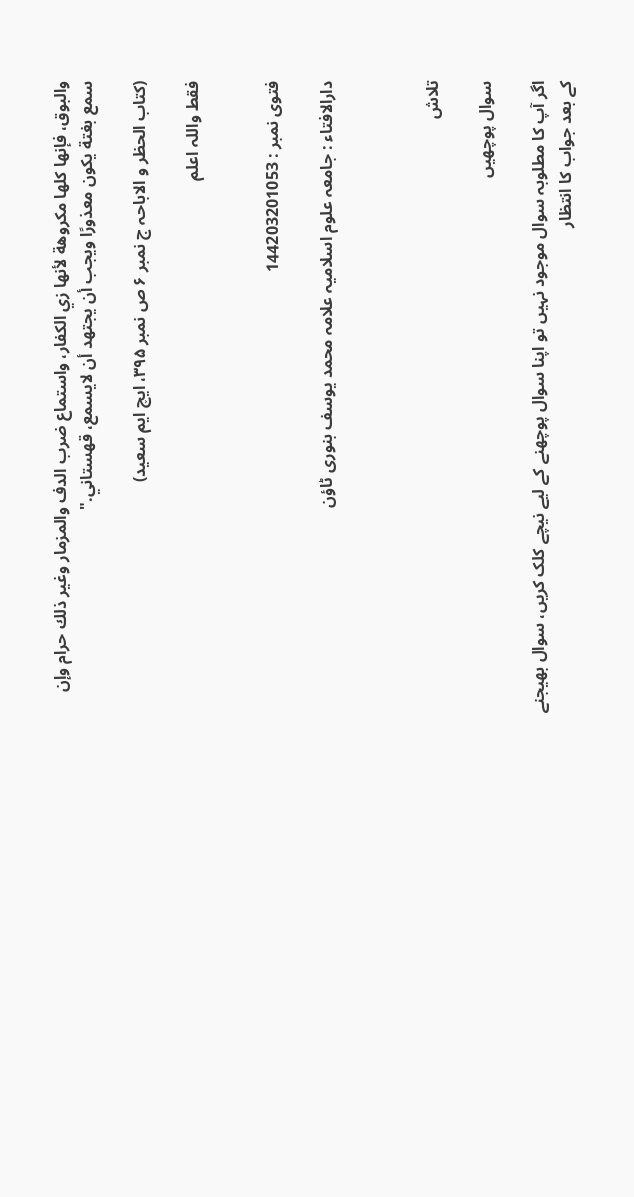والبوق، فإنها كلها مكروهة لأنها زي الكفار، واستماع ضرب الدف والمزمار وغير ذلك حرام وإن سمع بغتة يكون معذورًا ويجب أن يجتهد أن لايسمع، قهستاني."

(کتاب الحظر و الاباحہ ج نمبر ۶ ص نمبر ۳۹۵، ایچ ایم سعید)

فقط واللہ اعلم


فتوی نمبر : 144203201053

دارالافتاء : جامعہ علوم اسلامیہ علامہ محمد یوسف بنوری ٹاؤن



تلاش

سوال پوچھیں

اگر آپ کا مطلوبہ سوال موجود نہیں تو اپنا سوال پوچھنے کے لیے نیچے کلک کریں، سوال بھیجنے کے بعد جواب کا انتظار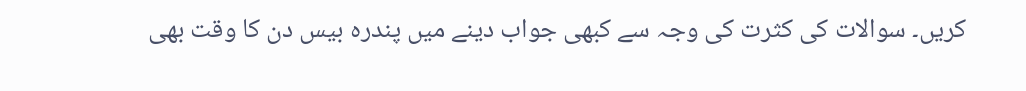کریں۔ سوالات کی کثرت کی وجہ سے کبھی جواب دینے میں پندرہ بیس دن کا وقت بھی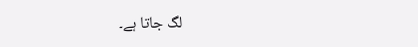لگ جاتا ہے۔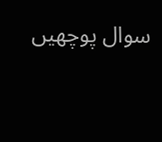سوال پوچھیں